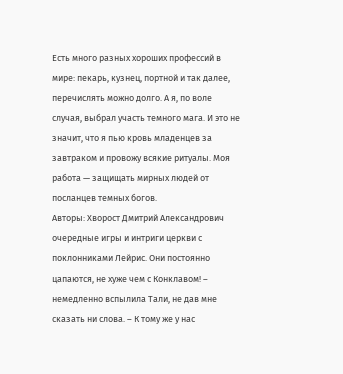Есть много разных хороших профессий в мире: пекарь, кузнец, портной и так далее, перечислять можно долго. А я, по воле случая, выбрал участь темного мага. И это не значит, что я пью кровь младенцев за завтраком и провожу всякие ритуалы. Моя работа — защищать мирных людей от посланцев темных богов.
Авторы: Хворост Дмитрий Александрович
очередные игры и интриги церкви с поклонниками Лейрис. Они постоянно цапаются, не хуже чем с Конклавом! – немедленно вспылила Тали, не дав мне сказать ни слова. – К тому же у нас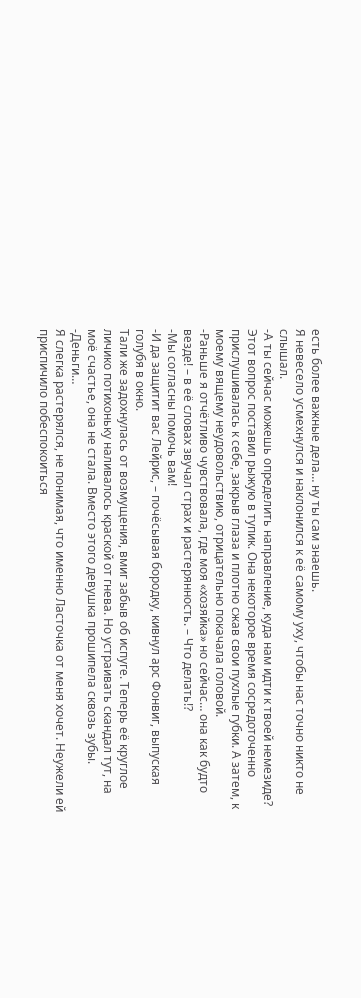есть более важные дела… ну ты сам знаешь.
Я невесело усмехнулся и наклонился к её самому уху, чтобы нас точно никто не слышал.
-А ты сейчас можешь определить направление, куда нам идти к твоей немезиде?
Этот вопрос поставил рыжую в тупик. Она некоторое время сосредоточенно прислушивалась к себе, закрыв глаза и плотно сжав свои пухлые губки. А затем, к моему вящему неудовольствию, отрицательно покачала головой.
-Раньше я отчётливо чувствовала, где моя «хозяйка» но сейчас… она как будто везде! – в её словах звучал страх и растерянность. – Что делать!?
-Мы согласны помочь вам!
-И да защитит вас Лейрис, – почёсывая бородку, кивнул арс Фонвиг, выпуская голубя в окно.
Тали же задохнулась от возмущения, вмиг забыв об испуге. Теперь её круглое личико потихоньку наливалось краской от гнева. Но устраивать скандал тут, на моё счастье, она не стала. Вместо этого девушка прошипела сквозь зубы.
-Деньги…
Я слегка растерялся, не понимая, что именно Ласточка от меня хочет. Неужели ей приспичило побеспокоиться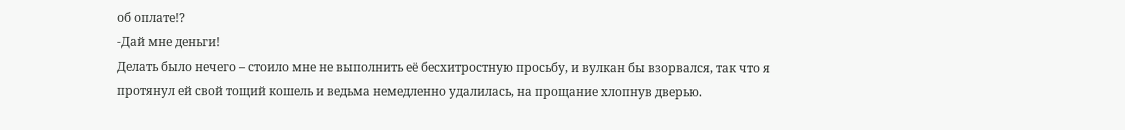об оплате!?
-Дай мне деньги!
Делать было нечего – стоило мне не выполнить её бесхитростную просьбу, и вулкан бы взорвался, так что я протянул ей свой тощий кошель и ведьма немедленно удалилась, на прощание хлопнув дверью.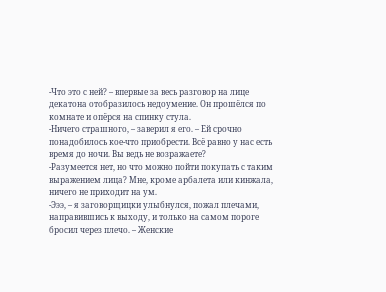-Что это с ней? – впервые за весь разговор на лице декатона отобразилось недоумение. Он прошёлся по комнате и опёрся на спинку стула.
-Ничего страшного, – заверил я его. – Ей срочно понадобилось кое-что приобрести. Всё равно у нас есть время до ночи. Вы ведь не возражаете?
-Разумеется нет, но что можно пойти покупать с таким выражением лица? Мне, кроме арбалета или кинжала, ничего не приходит на ум.
-Эээ, – я заговорщицки улыбнулся, пожал плечами, направившись к выходу, и только на самом пороге бросил через плечо. – Женские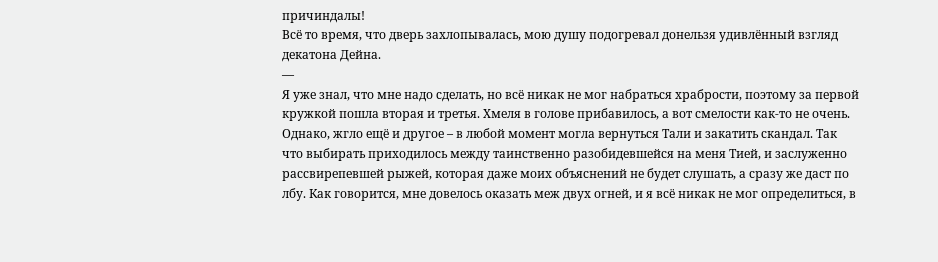причиндалы!
Всё то время, что дверь захлопывалась, мою душу подогревал донельзя удивлённый взгляд декатона Дейна.
—
Я уже знал, что мне надо сделать, но всё никак не мог набраться храбрости, поэтому за первой кружкой пошла вторая и третья. Хмеля в голове прибавилось, а вот смелости как-то не очень. Однако, жгло ещё и другое – в любой момент могла вернуться Тали и закатить скандал. Так что выбирать приходилось между таинственно разобидевшейся на меня Тией, и заслуженно рассвирепевшей рыжей, которая даже моих объяснений не будет слушать, а сразу же даст по лбу. Как говорится, мне довелось оказать меж двух огней, и я всё никак не мог определиться, в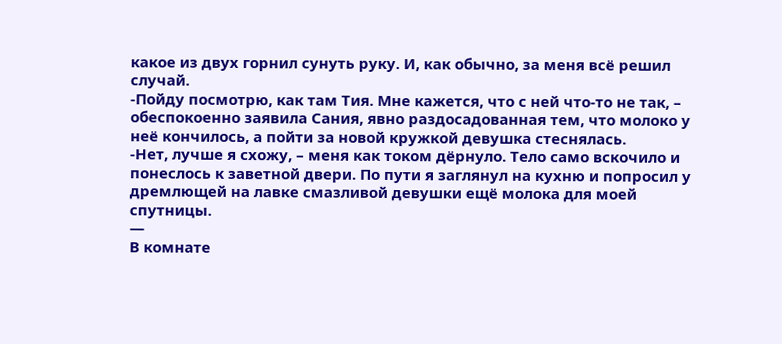какое из двух горнил сунуть руку. И, как обычно, за меня всё решил случай.
-Пойду посмотрю, как там Тия. Мне кажется, что с ней что-то не так, – обеспокоенно заявила Сания, явно раздосадованная тем, что молоко у неё кончилось, а пойти за новой кружкой девушка стеснялась.
-Нет, лучше я схожу, – меня как током дёрнуло. Тело само вскочило и понеслось к заветной двери. По пути я заглянул на кухню и попросил у дремлющей на лавке смазливой девушки ещё молока для моей спутницы.
—
В комнате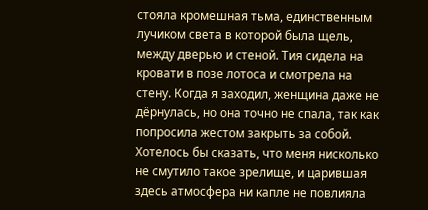стояла кромешная тьма, единственным лучиком света в которой была щель, между дверью и стеной. Тия сидела на кровати в позе лотоса и смотрела на стену. Когда я заходил, женщина даже не дёрнулась, но она точно не спала, так как попросила жестом закрыть за собой. Хотелось бы сказать, что меня нисколько не смутило такое зрелище, и царившая здесь атмосфера ни капле не повлияла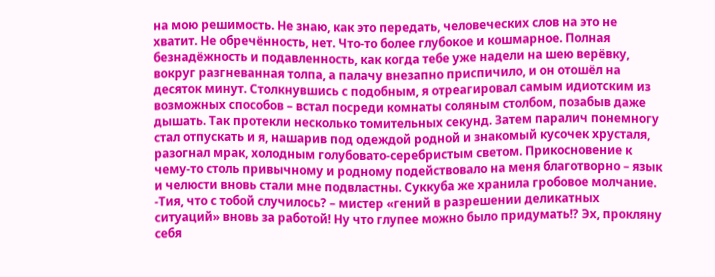на мою решимость. Не знаю, как это передать, человеческих слов на это не хватит. Не обречённость, нет. Что-то более глубокое и кошмарное. Полная безнадёжность и подавленность, как когда тебе уже надели на шею верёвку, вокруг разгневанная толпа, а палачу внезапно приспичило, и он отошёл на десяток минут. Столкнувшись с подобным, я отреагировал самым идиотским из возможных способов – встал посреди комнаты соляным столбом, позабыв даже дышать. Так протекли несколько томительных секунд. Затем паралич понемногу стал отпускать и я, нашарив под одеждой родной и знакомый кусочек хрусталя, разогнал мрак, холодным голубовато-серебристым светом. Прикосновение к чему-то столь привычному и родному подействовало на меня благотворно – язык и челюсти вновь стали мне подвластны. Суккуба же хранила гробовое молчание.
-Тия, что с тобой случилось? – мистер «гений в разрешении деликатных ситуаций» вновь за работой! Ну что глупее можно было придумать!? Эх, прокляну себя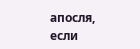апосля, если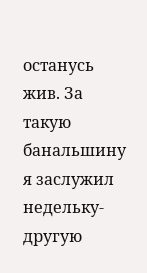останусь жив. За такую банальшину я заслужил недельку-другую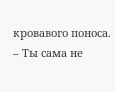кровавого поноса. – Ты сама не